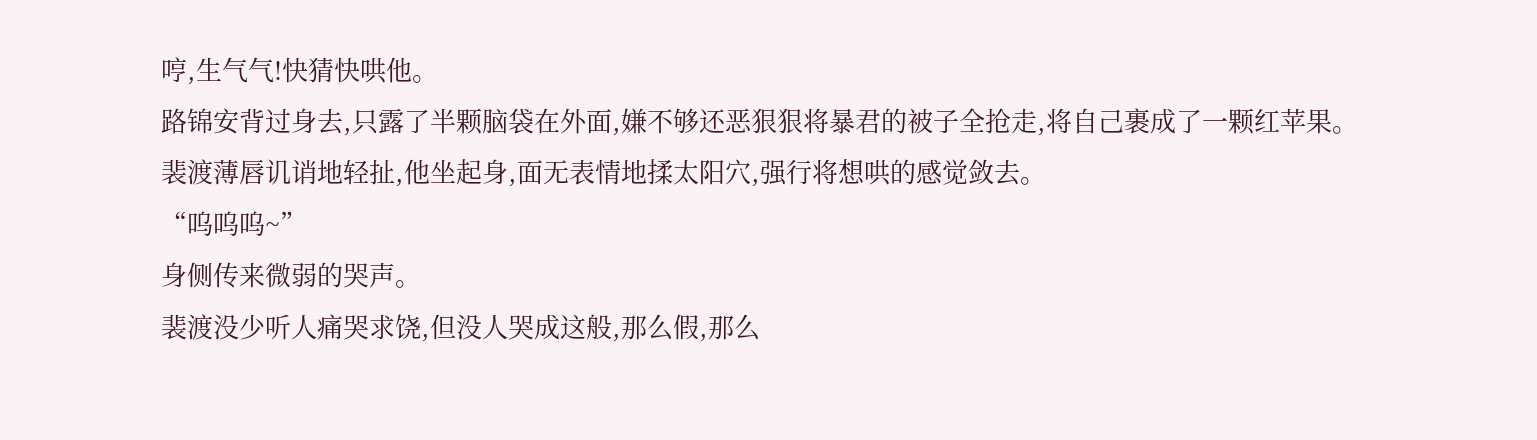哼,生气气!快猜快哄他。
路锦安背过身去,只露了半颗脑袋在外面,嫌不够还恶狠狠将暴君的被子全抢走,将自己裹成了一颗红苹果。
裴渡薄唇讥诮地轻扯,他坐起身,面无表情地揉太阳穴,强行将想哄的感觉敛去。
“呜呜呜~”
身侧传来微弱的哭声。
裴渡没少听人痛哭求饶,但没人哭成这般,那么假,那么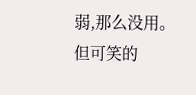弱,那么没用。
但可笑的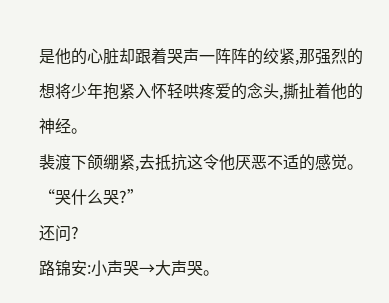是他的心脏却跟着哭声一阵阵的绞紧,那强烈的想将少年抱紧入怀轻哄疼爱的念头,撕扯着他的神经。
裴渡下颌绷紧,去抵抗这令他厌恶不适的感觉。
“哭什么哭?”
还问?
路锦安:小声哭→大声哭。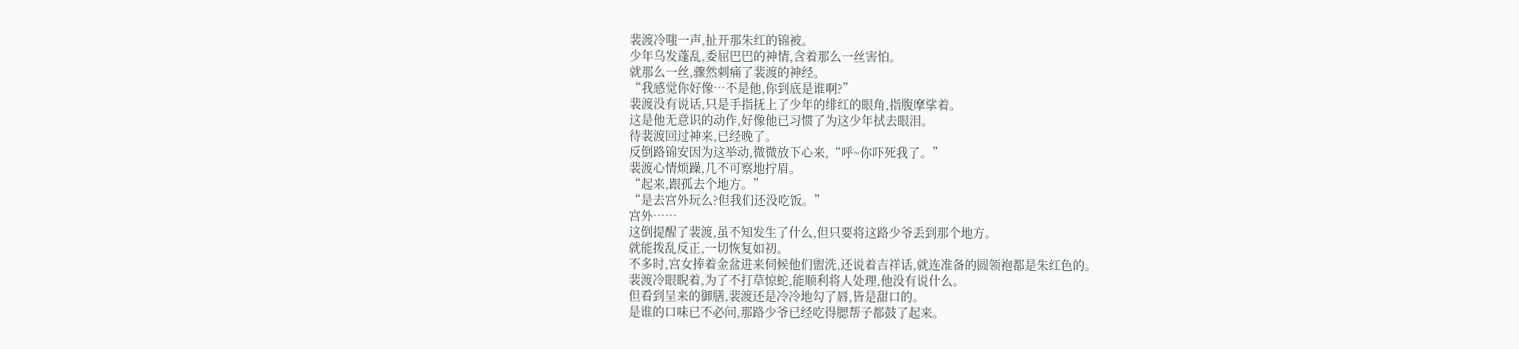裴渡冷嗤一声,扯开那朱红的锦被。
少年乌发蓬乱,委屈巴巴的神情,含着那么一丝害怕。
就那么一丝,骤然刺痛了裴渡的神经。
“我感觉你好像…不是他,你到底是谁啊?”
裴渡没有说话,只是手指抚上了少年的绯红的眼角,指腹摩挲着。
这是他无意识的动作,好像他已习惯了为这少年拭去眼泪。
待裴渡回过神来,已经晚了。
反倒路锦安因为这举动,微微放下心来,“呼~你吓死我了。”
裴渡心情烦躁,几不可察地拧眉。
“起来,跟孤去个地方。”
“是去宫外玩么?但我们还没吃饭。”
宫外……
这倒提醒了裴渡,虽不知发生了什么,但只要将这路少爷丢到那个地方。
就能拨乱反正,一切恢复如初。
不多时,宫女捧着金盆进来伺候他们盥洗,还说着吉祥话,就连准备的圆领袍都是朱红色的。
裴渡冷眼睨着,为了不打草惊蛇,能顺利将人处理,他没有说什么。
但看到呈来的御膳,裴渡还是冷冷地勾了唇,皆是甜口的。
是谁的口味已不必问,那路少爷已经吃得腮帮子都鼓了起来。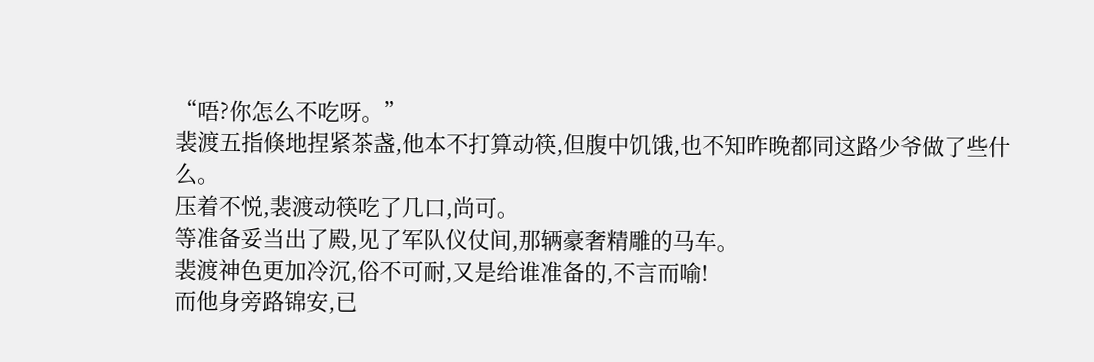“唔?你怎么不吃呀。”
裴渡五指倏地捏紧茶盏,他本不打算动筷,但腹中饥饿,也不知昨晚都同这路少爷做了些什么。
压着不悦,裴渡动筷吃了几口,尚可。
等准备妥当出了殿,见了军队仪仗间,那辆豪奢精雕的马车。
裴渡神色更加冷沉,俗不可耐,又是给谁准备的,不言而喻!
而他身旁路锦安,已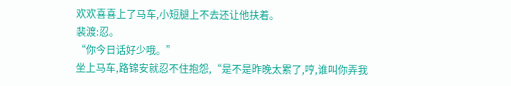欢欢喜喜上了马车,小短腿上不去还让他扶着。
裴渡:忍。
“你今日话好少哦。”
坐上马车,路锦安就忍不住抱怨,“是不是昨晚太累了,哼,谁叫你弄我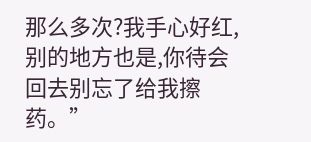那么多次?我手心好红,别的地方也是,你待会回去别忘了给我擦药。”